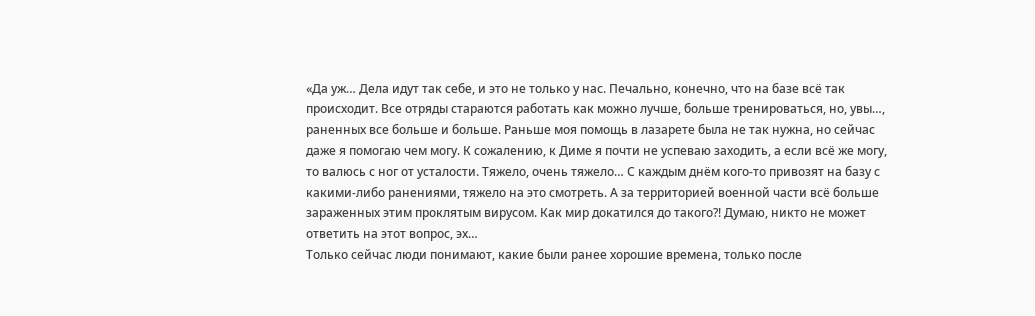«Да уж… Дела идут так себе, и это не только у нас. Печально, конечно, что на базе всё так происходит. Все отряды стараются работать как можно лучше, больше тренироваться, но, увы…, раненных все больше и больше. Раньше моя помощь в лазарете была не так нужна, но сейчас даже я помогаю чем могу. К сожалению, к Диме я почти не успеваю заходить, а если всё же могу, то валюсь с ног от усталости. Тяжело, очень тяжело… С каждым днём кого-то привозят на базу с какими-либо ранениями, тяжело на это смотреть. А за территорией военной части всё больше зараженных этим проклятым вирусом. Как мир докатился до такого?! Думаю, никто не может ответить на этот вопрос, эх…
Только сейчас люди понимают, какие были ранее хорошие времена, только после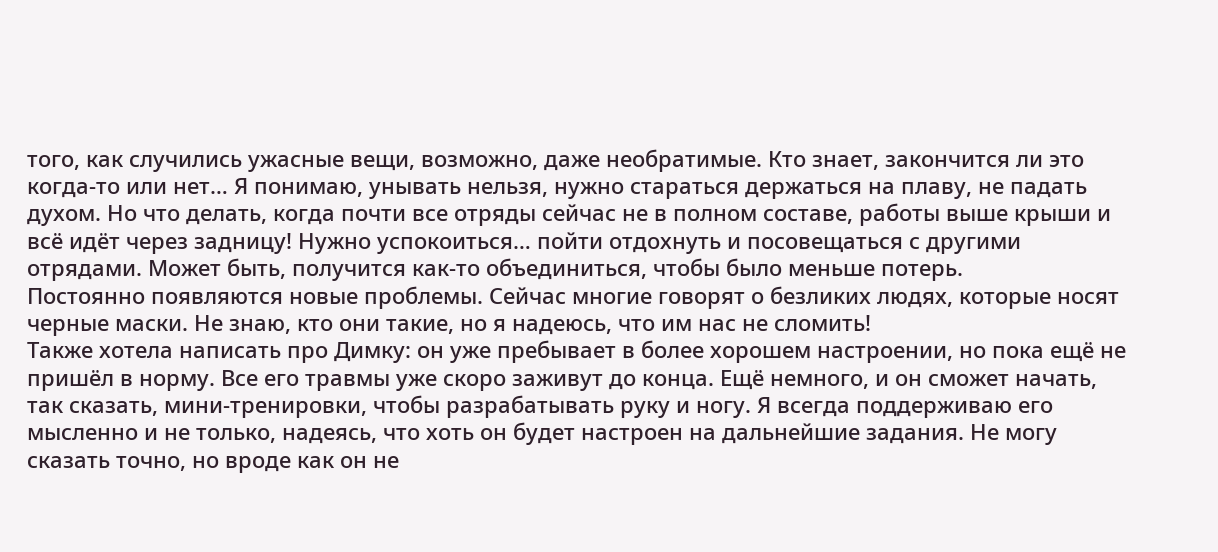того, как случились ужасные вещи, возможно, даже необратимые. Кто знает, закончится ли это когда-то или нет… Я понимаю, унывать нельзя, нужно стараться держаться на плаву, не падать духом. Но что делать, когда почти все отряды сейчас не в полном составе, работы выше крыши и всё идёт через задницу! Нужно успокоиться… пойти отдохнуть и посовещаться с другими отрядами. Может быть, получится как-то объединиться, чтобы было меньше потерь.
Постоянно появляются новые проблемы. Сейчас многие говорят о безликих людях, которые носят черные маски. Не знаю, кто они такие, но я надеюсь, что им нас не сломить!
Также хотела написать про Димку: он уже пребывает в более хорошем настроении, но пока ещё не пришёл в норму. Все его травмы уже скоро заживут до конца. Ещё немного, и он сможет начать, так сказать, мини-тренировки, чтобы разрабатывать руку и ногу. Я всегда поддерживаю его мысленно и не только, надеясь, что хоть он будет настроен на дальнейшие задания. Не могу сказать точно, но вроде как он не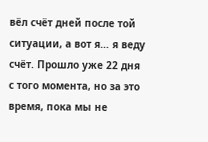вёл счёт дней после той ситуации, а вот я… я веду счёт. Прошло уже 22 дня с того момента, но за это время, пока мы не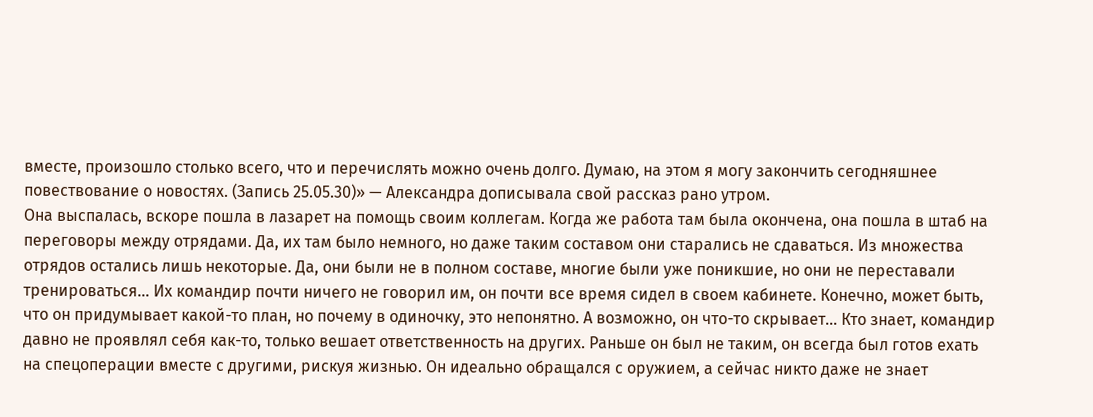вместе, произошло столько всего, что и перечислять можно очень долго. Думаю, на этом я могу закончить сегодняшнее повествование о новостях. (Запись 25.05.30)» — Александра дописывала свой рассказ рано утром.
Она выспалась, вскоре пошла в лазарет на помощь своим коллегам. Когда же работа там была окончена, она пошла в штаб на переговоры между отрядами. Да, их там было немного, но даже таким составом они старались не сдаваться. Из множества отрядов остались лишь некоторые. Да, они были не в полном составе, многие были уже поникшие, но они не переставали тренироваться… Их командир почти ничего не говорил им, он почти все время сидел в своем кабинете. Конечно, может быть, что он придумывает какой-то план, но почему в одиночку, это непонятно. А возможно, он что-то скрывает… Кто знает, командир давно не проявлял себя как-то, только вешает ответственность на других. Раньше он был не таким, он всегда был готов ехать на спецоперации вместе с другими, рискуя жизнью. Он идеально обращался с оружием, а сейчас никто даже не знает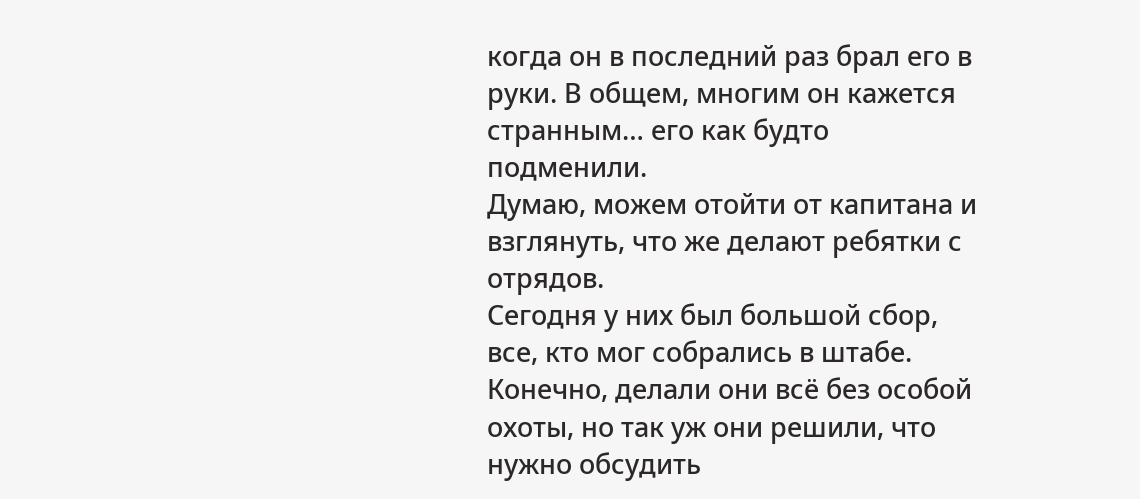когда он в последний раз брал его в руки. В общем, многим он кажется странным… его как будто подменили.
Думаю, можем отойти от капитана и взглянуть, что же делают ребятки с отрядов.
Сегодня у них был большой сбор, все, кто мог собрались в штабе. Конечно, делали они всё без особой охоты, но так уж они решили, что нужно обсудить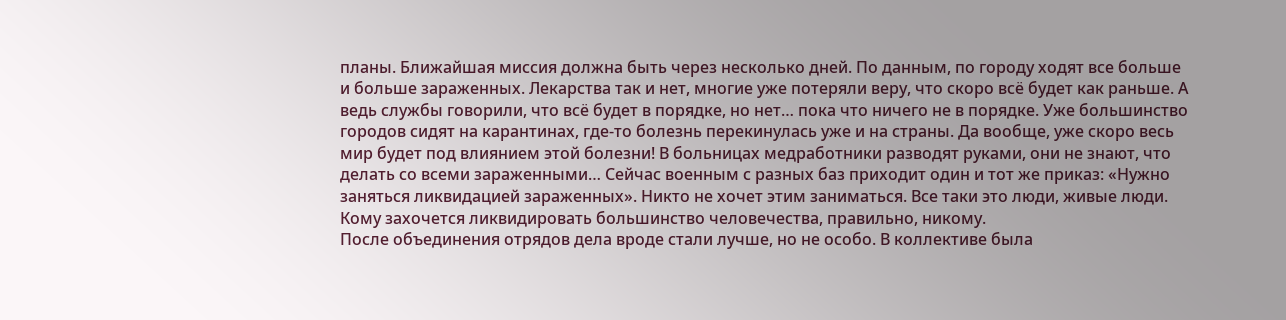планы. Ближайшая миссия должна быть через несколько дней. По данным, по городу ходят все больше и больше зараженных. Лекарства так и нет, многие уже потеряли веру, что скоро всё будет как раньше. А ведь службы говорили, что всё будет в порядке, но нет… пока что ничего не в порядке. Уже большинство городов сидят на карантинах, где-то болезнь перекинулась уже и на страны. Да вообще, уже скоро весь мир будет под влиянием этой болезни! В больницах медработники разводят руками, они не знают, что делать со всеми зараженными… Сейчас военным с разных баз приходит один и тот же приказ: «Нужно заняться ликвидацией зараженных». Никто не хочет этим заниматься. Все таки это люди, живые люди. Кому захочется ликвидировать большинство человечества, правильно, никому.
После объединения отрядов дела вроде стали лучше, но не особо. В коллективе была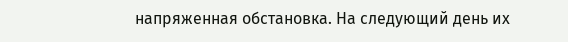напряженная обстановка. На следующий день их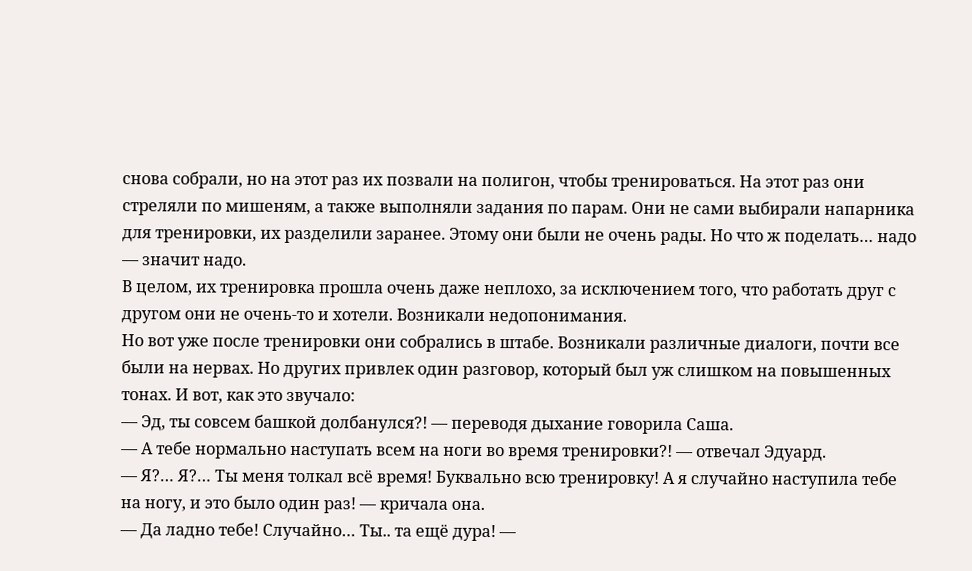снова собрали, но на этот раз их позвали на полигон, чтобы тренироваться. На этот раз они стреляли по мишеням, а также выполняли задания по парам. Они не сами выбирали напарника для тренировки, их разделили заранее. Этому они были не очень рады. Но что ж поделать… надо — значит надо.
В целом, их тренировка прошла очень даже неплохо, за исключением того, что работать друг с другом они не очень-то и хотели. Возникали недопонимания.
Но вот уже после тренировки они собрались в штабе. Возникали различные диалоги, почти все были на нервах. Но других привлек один разговор, который был уж слишком на повышенных тонах. И вот, как это звучало:
— Эд, ты совсем башкой долбанулся?! — переводя дыхание говорила Саша.
— А тебе нормально наступать всем на ноги во время тренировки?! — отвечал Эдуард.
— Я?… Я?… Ты меня толкал всё время! Буквально всю тренировку! А я случайно наступила тебе на ногу, и это было один раз! — кричала она.
— Да ладно тебе! Случайно… Ты.. та ещё дура! —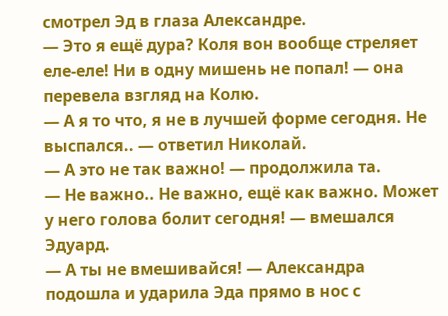смотрел Эд в глаза Александре.
— Это я ещё дура? Коля вон вообще стреляет еле-еле! Ни в одну мишень не попал! — она перевела взгляд на Колю.
— А я то что, я не в лучшей форме сегодня. Не выспался.. — ответил Николай.
— А это не так важно! — продолжила та.
— Не важно.. Не важно, ещё как важно. Может у него голова болит сегодня! — вмешался Эдуард.
— А ты не вмешивайся! — Александра подошла и ударила Эда прямо в нос с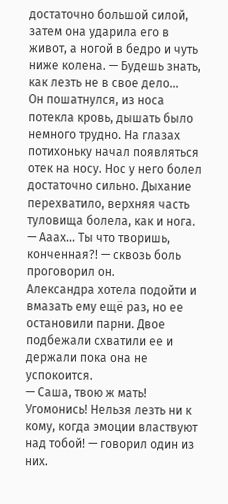достаточно большой силой, затем она ударила его в живот, а ногой в бедро и чуть ниже колена. — Будешь знать, как лезть не в свое дело…
Он пошатнулся, из носа потекла кровь, дышать было немного трудно. На глазах потихоньку начал появляться отек на носу. Нос у него болел достаточно сильно. Дыхание перехватило, верхняя часть туловища болела, как и нога.
— Ааах… Ты что творишь, конченная?! — сквозь боль проговорил он.
Александра хотела подойти и вмазать ему ещё раз, но ее остановили парни. Двое подбежали схватили ее и держали пока она не успокоится.
— Саша, твою ж мать! Угомонись! Нельзя лезть ни к кому, когда эмоции властвуют над тобой! — говорил один из них.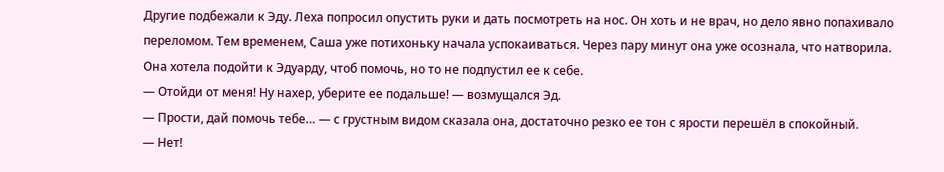Другие подбежали к Эду. Леха попросил опустить руки и дать посмотреть на нос. Он хоть и не врач, но дело явно попахивало переломом. Тем временем, Саша уже потихоньку начала успокаиваться. Через пару минут она уже осознала, что натворила. Она хотела подойти к Эдуарду, чтоб помочь, но то не подпустил ее к себе.
— Отойди от меня! Ну нахер, уберите ее подальше! — возмущался Эд.
— Прости, дай помочь тебе… — с грустным видом сказала она, достаточно резко ее тон с ярости перешёл в спокойный.
— Нет!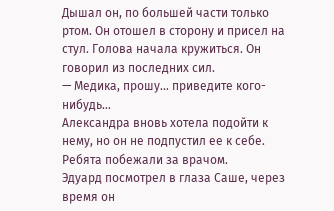Дышал он, по большей части только ртом. Он отошел в сторону и присел на стул. Голова начала кружиться. Он говорил из последних сил.
— Медика, прошу… приведите кого-нибудь…
Александра вновь хотела подойти к нему, но он не подпустил ее к себе. Ребята побежали за врачом.
Эдуард посмотрел в глаза Саше, через время он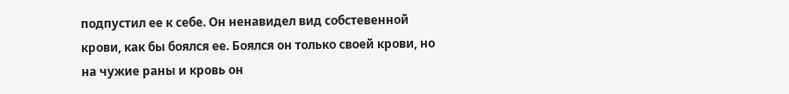подпустил ее к себе. Он ненавидел вид собстевенной крови, как бы боялся ее. Боялся он только своей крови, но на чужие раны и кровь он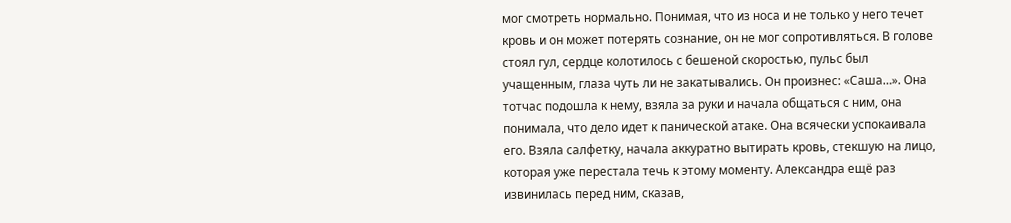мог смотреть нормально. Понимая, что из носа и не только у него течет кровь и он может потерять сознание, он не мог сопротивляться. В голове стоял гул, сердце колотилось с бешеной скоростью, пульс был учащенным, глаза чуть ли не закатывались. Он произнес: «Саша…». Она тотчас подошла к нему, взяла за руки и начала общаться с ним, она понимала, что дело идет к панической атаке. Она всячески успокаивала его. Взяла салфетку, начала аккуратно вытирать кровь, стекшую на лицо, которая уже перестала течь к этому моменту. Александра ещё раз извинилась перед ним, сказав,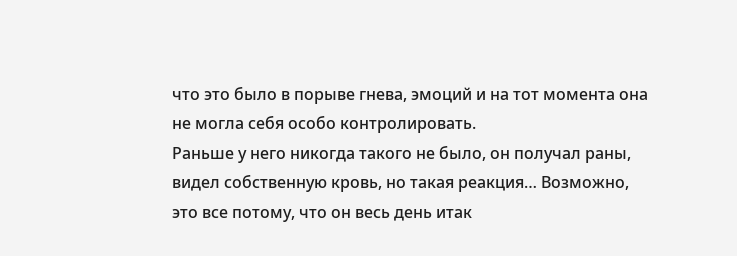что это было в порыве гнева, эмоций и на тот момента она не могла себя особо контролировать.
Раньше у него никогда такого не было, он получал раны, видел собственную кровь, но такая реакция… Возможно, это все потому, что он весь день итак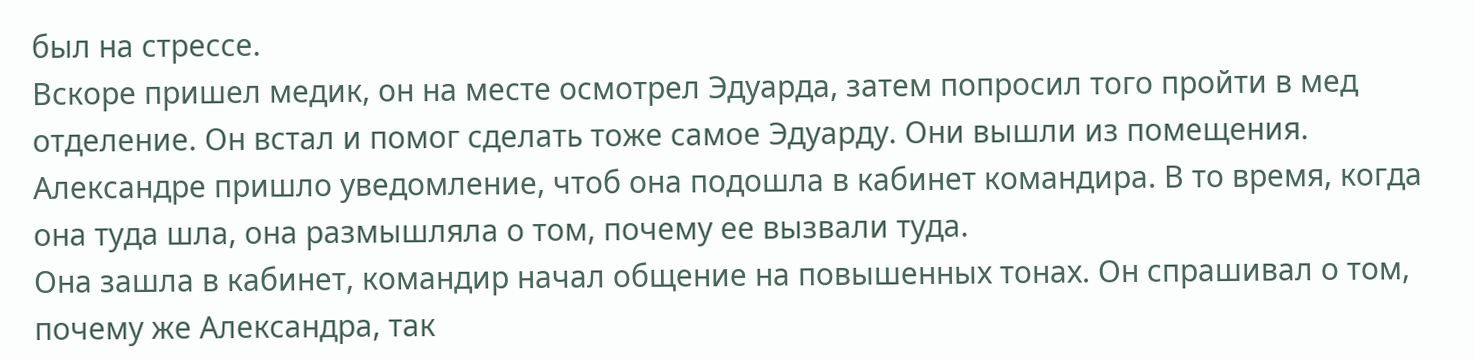был на стрессе.
Вскоре пришел медик, он на месте осмотрел Эдуарда, затем попросил того пройти в мед отделение. Он встал и помог сделать тоже самое Эдуарду. Они вышли из помещения. Александре пришло уведомление, чтоб она подошла в кабинет командира. В то время, когда она туда шла, она размышляла о том, почему ее вызвали туда.
Она зашла в кабинет, командир начал общение на повышенных тонах. Он спрашивал о том, почему же Александра, так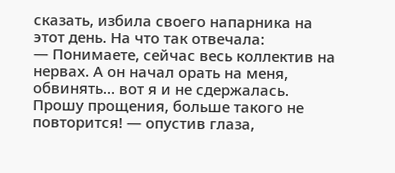сказать, избила своего напарника на этот день. На что так отвечала:
— Понимаете, сейчас весь коллектив на нервах. А он начал орать на меня, обвинять… вот я и не сдержалась. Прошу прощения, больше такого не повторится! — опустив глаза,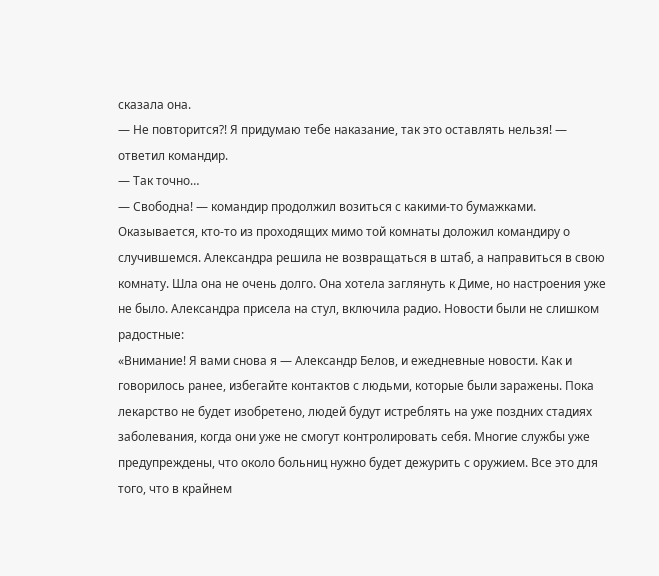сказала она.
— Не повторится?! Я придумаю тебе наказание, так это оставлять нельзя! — ответил командир.
— Так точно…
— Свободна! — командир продолжил возиться с какими-то бумажками.
Оказывается, кто-то из проходящих мимо той комнаты доложил командиру о случившемся. Александра решила не возвращаться в штаб, а направиться в свою комнату. Шла она не очень долго. Она хотела заглянуть к Диме, но настроения уже не было. Александра присела на стул, включила радио. Новости были не слишком радостные:
«Внимание! Я вами снова я — Александр Белов, и ежедневные новости. Как и говорилось ранее, избегайте контактов с людьми, которые были заражены. Пока лекарство не будет изобретено, людей будут истреблять на уже поздних стадиях заболевания, когда они уже не смогут контролировать себя. Многие службы уже предупреждены, что около больниц нужно будет дежурить с оружием. Все это для того, что в крайнем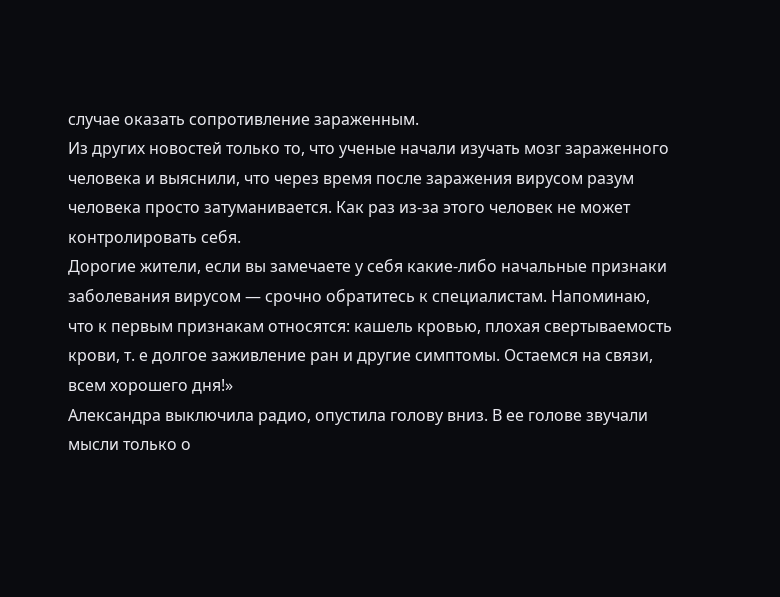случае оказать сопротивление зараженным.
Из других новостей только то, что ученые начали изучать мозг зараженного человека и выяснили, что через время после заражения вирусом разум человека просто затуманивается. Как раз из-за этого человек не может контролировать себя.
Дорогие жители, если вы замечаете у себя какие-либо начальные признаки заболевания вирусом — срочно обратитесь к специалистам. Напоминаю, что к первым признакам относятся: кашель кровью, плохая свертываемость крови, т. е долгое заживление ран и другие симптомы. Остаемся на связи, всем хорошего дня!»
Александра выключила радио, опустила голову вниз. В ее голове звучали мысли только о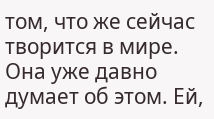том, что же сейчас творится в мире. Она уже давно думает об этом. Ей,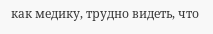как медику, трудно видеть, что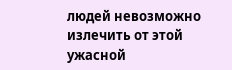людей невозможно излечить от этой ужасной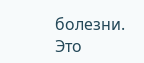болезни. Это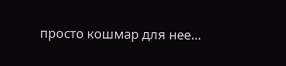просто кошмар для нее…